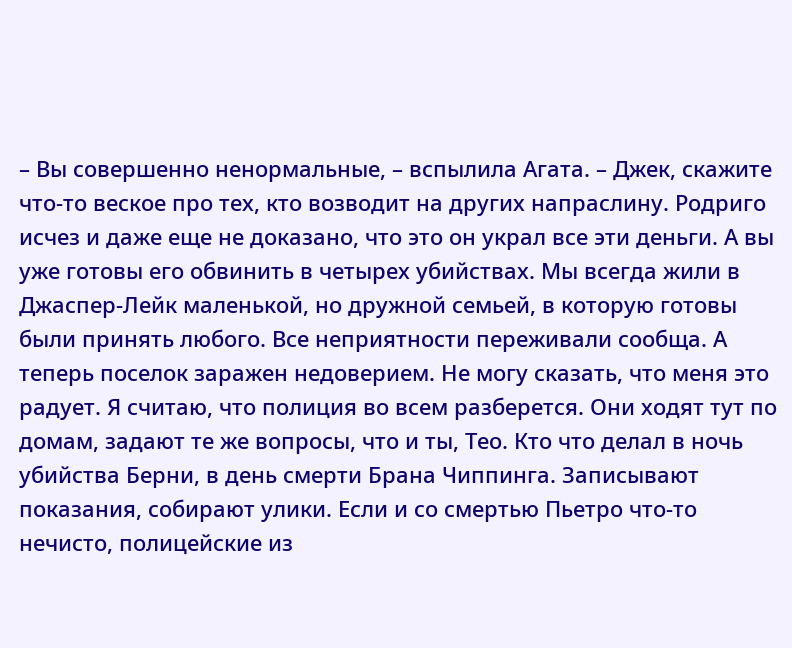– Вы совершенно ненормальные, – вспылила Агата. – Джек, скажите что-то веское про тех, кто возводит на других напраслину. Родриго исчез и даже еще не доказано, что это он украл все эти деньги. А вы уже готовы его обвинить в четырех убийствах. Мы всегда жили в Джаспер-Лейк маленькой, но дружной семьей, в которую готовы были принять любого. Все неприятности переживали сообща. А теперь поселок заражен недоверием. Не могу сказать, что меня это радует. Я считаю, что полиция во всем разберется. Они ходят тут по домам, задают те же вопросы, что и ты, Тео. Кто что делал в ночь убийства Берни, в день смерти Брана Чиппинга. Записывают показания, собирают улики. Если и со смертью Пьетро что-то нечисто, полицейские из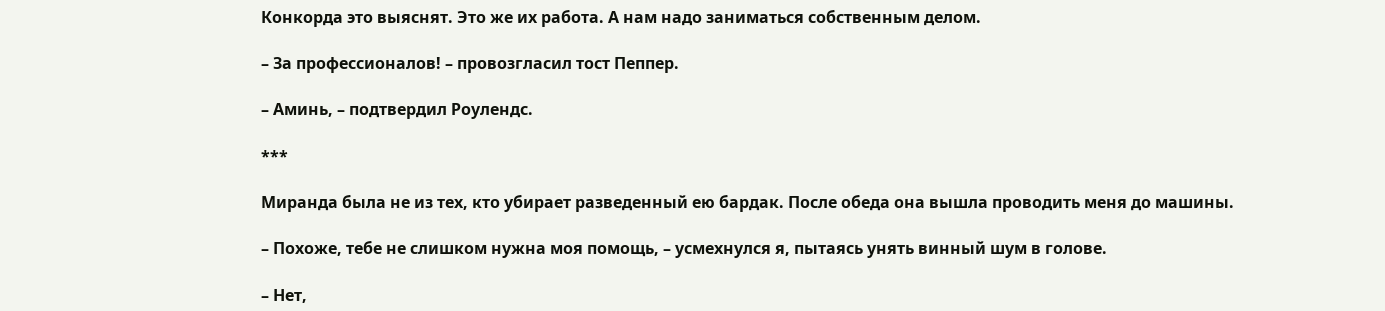Конкорда это выяснят. Это же их работа. А нам надо заниматься собственным делом.

– За профессионалов! – провозгласил тост Пеппер.

– Аминь, – подтвердил Роулендс.

***

Миранда была не из тех, кто убирает разведенный ею бардак. После обеда она вышла проводить меня до машины.

– Похоже, тебе не слишком нужна моя помощь, – усмехнулся я, пытаясь унять винный шум в голове.

– Нет,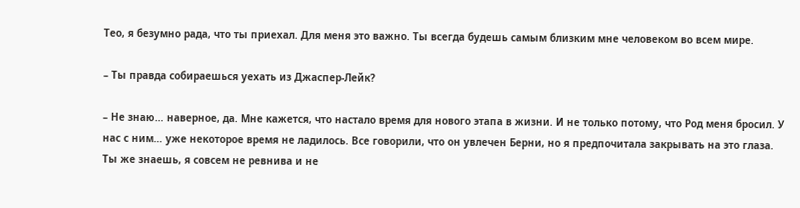Тео, я безумно рада, что ты приехал. Для меня это важно. Ты всегда будешь самым близким мне человеком во всем мире.

– Ты правда собираешься уехать из Джаспер-Лейк?

– Не знаю… наверное, да. Мне кажется, что настало время для нового этапа в жизни. И не только потому, что Род меня бросил. У нас с ним… уже некоторое время не ладилось. Все говорили, что он увлечен Берни, но я предпочитала закрывать на это глаза. Ты же знаешь, я совсем не ревнива и не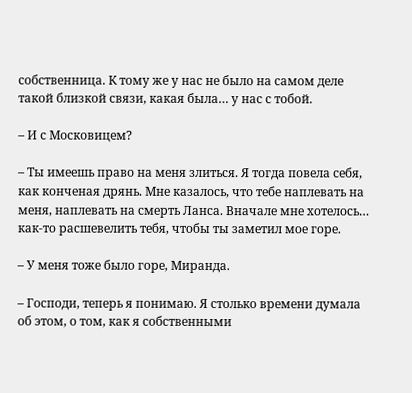собственница. К тому же у нас не было на самом деле такой близкой связи, какая была… у нас с тобой.

– И с Московицем?

– Ты имеешь право на меня злиться. Я тогда повела себя, как конченая дрянь. Мне казалось, что тебе наплевать на меня, наплевать на смерть Ланса. Вначале мне хотелось… как-то расшевелить тебя, чтобы ты заметил мое горе.

– У меня тоже было горе, Миранда.

– Господи, теперь я понимаю. Я столько времени думала об этом, о том, как я собственными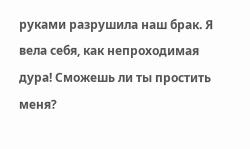руками разрушила наш брак. Я вела себя, как непроходимая дура! Сможешь ли ты простить меня?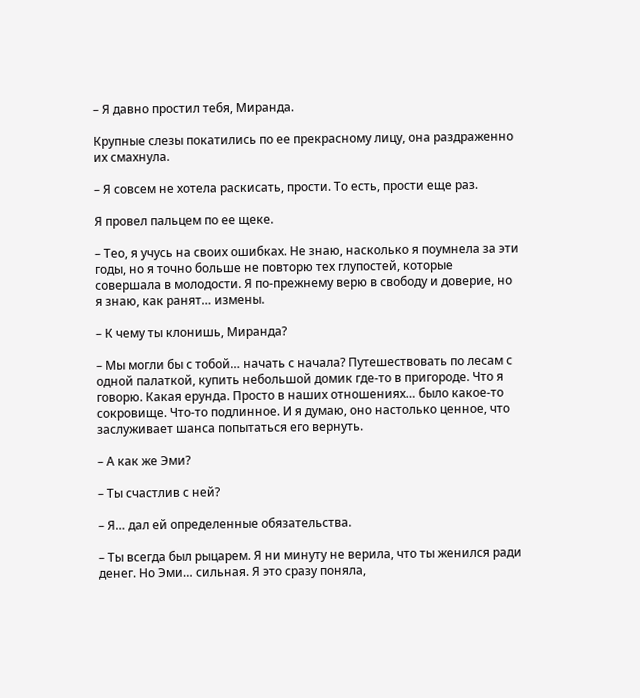– Я давно простил тебя, Миранда.

Крупные слезы покатились по ее прекрасному лицу, она раздраженно их смахнула.

– Я совсем не хотела раскисать, прости. То есть, прости еще раз.

Я провел пальцем по ее щеке.

– Тео, я учусь на своих ошибках. Не знаю, насколько я поумнела за эти годы, но я точно больше не повторю тех глупостей, которые совершала в молодости. Я по-прежнему верю в свободу и доверие, но я знаю, как ранят… измены.

– К чему ты клонишь, Миранда?

– Мы могли бы с тобой… начать с начала? Путешествовать по лесам с одной палаткой, купить небольшой домик где-то в пригороде. Что я говорю. Какая ерунда. Просто в наших отношениях… было какое-то сокровище. Что-то подлинное. И я думаю, оно настолько ценное, что заслуживает шанса попытаться его вернуть.

– А как же Эми?

– Ты счастлив с ней?

– Я… дал ей определенные обязательства.

– Ты всегда был рыцарем. Я ни минуту не верила, что ты женился ради денег. Но Эми… сильная. Я это сразу поняла,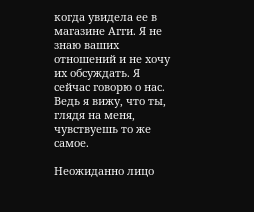когда увидела ее в магазине Агги. Я не знаю ваших отношений и не хочу их обсуждать. Я сейчас говорю о нас. Ведь я вижу, что ты, глядя на меня, чувствуешь то же самое.

Неожиданно лицо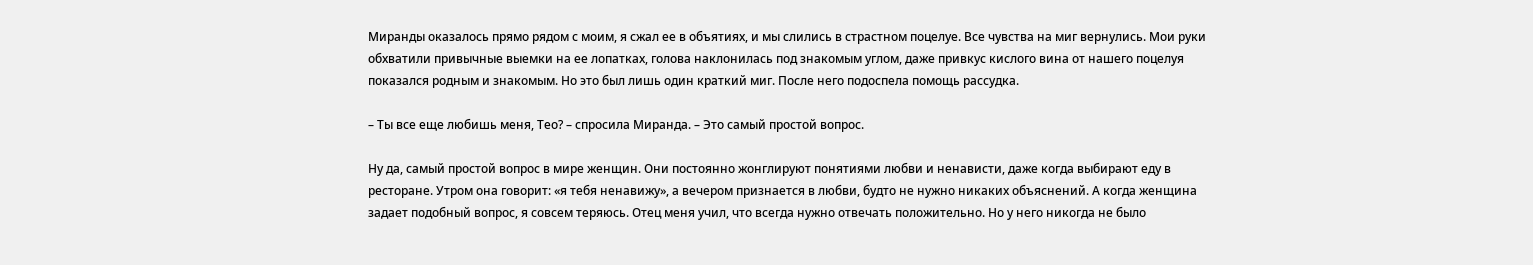Миранды оказалось прямо рядом с моим, я сжал ее в объятиях, и мы слились в страстном поцелуе. Все чувства на миг вернулись. Мои руки обхватили привычные выемки на ее лопатках, голова наклонилась под знакомым углом, даже привкус кислого вина от нашего поцелуя показался родным и знакомым. Но это был лишь один краткий миг. После него подоспела помощь рассудка.

– Ты все еще любишь меня, Тео? – спросила Миранда. – Это самый простой вопрос.

Ну да, самый простой вопрос в мире женщин. Они постоянно жонглируют понятиями любви и ненависти, даже когда выбирают еду в ресторане. Утром она говорит: «я тебя ненавижу», а вечером признается в любви, будто не нужно никаких объяснений. А когда женщина задает подобный вопрос, я совсем теряюсь. Отец меня учил, что всегда нужно отвечать положительно. Но у него никогда не было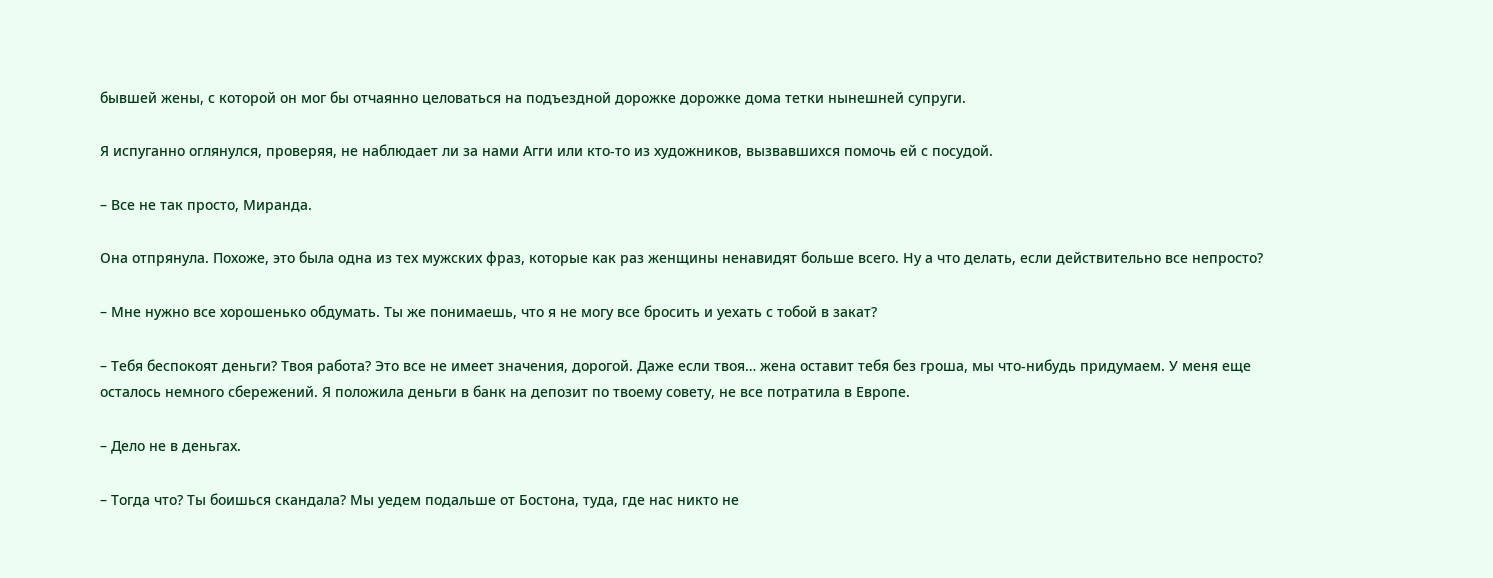бывшей жены, с которой он мог бы отчаянно целоваться на подъездной дорожке дорожке дома тетки нынешней супруги.

Я испуганно оглянулся, проверяя, не наблюдает ли за нами Агги или кто-то из художников, вызвавшихся помочь ей с посудой.

– Все не так просто, Миранда.

Она отпрянула. Похоже, это была одна из тех мужских фраз, которые как раз женщины ненавидят больше всего. Ну а что делать, если действительно все непросто?

– Мне нужно все хорошенько обдумать. Ты же понимаешь, что я не могу все бросить и уехать с тобой в закат?

– Тебя беспокоят деньги? Твоя работа? Это все не имеет значения, дорогой. Даже если твоя… жена оставит тебя без гроша, мы что-нибудь придумаем. У меня еще осталось немного сбережений. Я положила деньги в банк на депозит по твоему совету, не все потратила в Европе.

– Дело не в деньгах.

– Тогда что? Ты боишься скандала? Мы уедем подальше от Бостона, туда, где нас никто не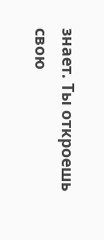знает. Ты откроешь свою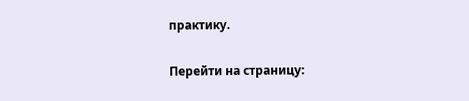практику.

Перейти на страницу: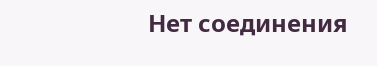Нет соединения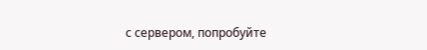с сервером, попробуйте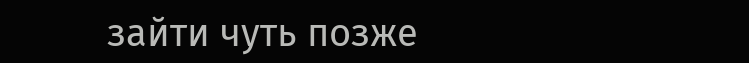зайти чуть позже